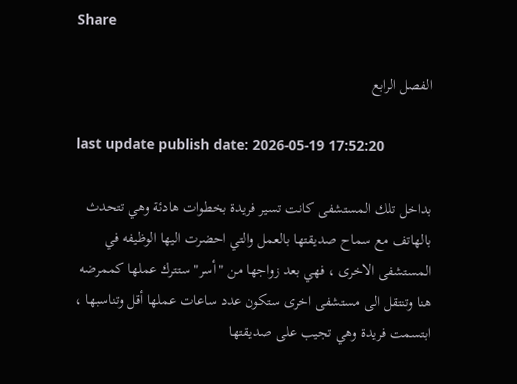Share

الفصل الرابع

last update publish date: 2026-05-19 17:52:20

بداخل تلك المستشفى كانت تسير فريدة بخطوات هادئة وهي تتحدث بالهاتف مع سماح صديقتها بالعمل والتي احضرت اليها الوظيفه في المستشفى الاخرى ، فهي بعد زواجها من "أسر" ستترك عملها كممرضه هنا وتنتقل الى مستشفى اخرى ستكون عدد ساعات عملها أقل وتناسبها ، ابتسمت فريدة وهي تجيب على صديقتها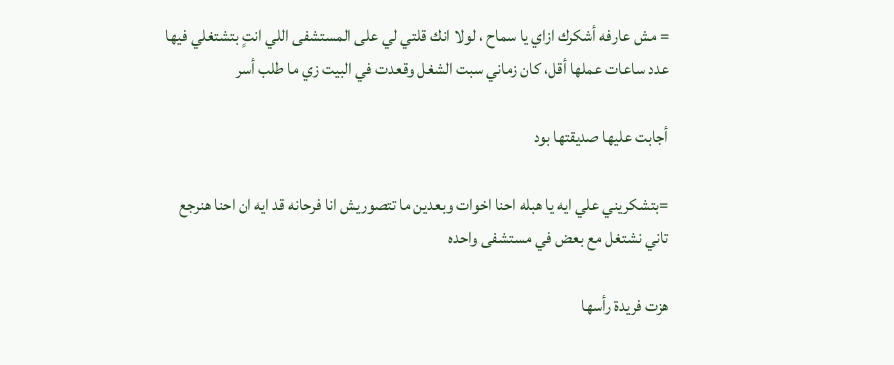= مش عارفه أشكرك ازاي يا سماح ، لولا انك قلتي لي على المستشفى اللي انتٍ بتشتغلي فيها عدد ساعات عملها أقل، كان زماني سبت الشغل وقعدت في البيت زي ما طلب أسر

أجابت عليها صديقتها بود

=بتشكريني علي ايه يا هبله احنا اخوات وبعدين ما تتصوريش انا فرحانه قد ايه ان احنا هنرجع تاني نشتغل مع بعض في مستشفى واحده

هزت فريدة رأسها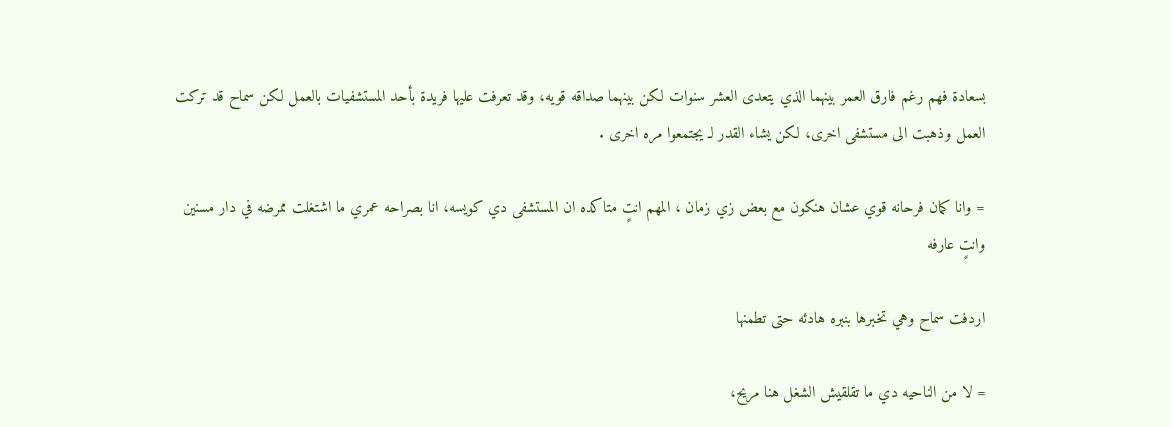بسعادة فهم رغم فارق العمر بينهما الذي يتعدى العشر سنوات لكن بينهما صداقه قويه، وقد تعرفت عليها فريدة بأحد المستشفيات بالعمل لكن سماح قد تركت العمل وذهبت الى مستشفى اخرى، لكن يشاء القدر لـ يجتمعوا مره اخرى .

= وانا كمان فرحانه قوي عشان هنكون مع بعض زي زمان ، المهم انتٍ متاكده ان المستشفى دي كويسه، انا بصراحه عمري ما اشتغلت ممرضه في دار مسنين وانتٍ عارفه

اردفت سماح وهي تخبرها بنبره هادئه حتى تطمنها

= لا من الناحيه دي ما تقلقيش الشغل هنا مريح،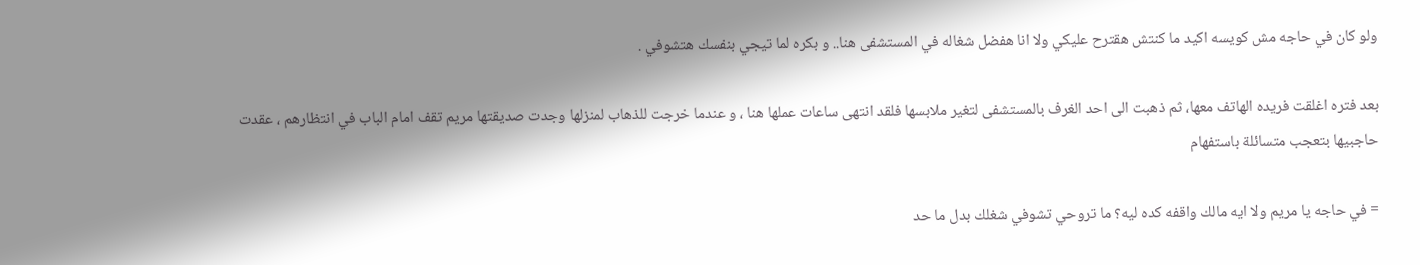ولو كان في حاجه مش كويسه اكيد ما كنتش هقترح عليكي ولا انا هفضل شغاله في المستشفى هنا.. و بكره لما تيجي بنفسك هتشوفي .

بعد فتره اغلقت فريده الهاتف معها، ثم ذهبت الى احد الغرف بالمستشفى لتغير ملابسها فلقد انتهى ساعات عملها هنا ، و عندما خرجت للذهاب لمنزلها وجدت صديقتها مريم تقف امام الباب في انتظارهم ، عقدت حاجبيها بتعجب متسائلة باستفهام

= في حاجه يا مريم ولا ايه مالك واقفه كده ليه؟ ما تروحي تشوفي شغلك بدل ما حد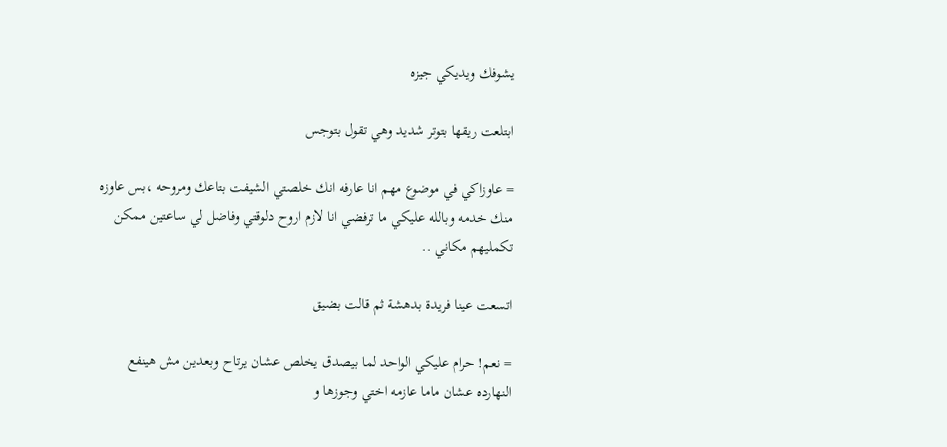يشوفك ويديكي جيزه

ابتلعت ريقها بتوتر شديد وهي تقول بتوجس

= عاوزاكي في موضوع مهم انا عارفه انك خلصتي الشيفت بتاعك ومروحه ،بس عاوزه منك خدمه وبالله عليكي ما ترفضي انا لازم اروح دلوقتي وفاضل لي ساعتين ممكن تكمليهم مكاني ..

اتسعت عينا فريدة بدهشة ثم قالت بضيق

= نعم! حرام عليكي الواحد لما بيصدق يخلص عشان يرتاح وبعدين مش هينفع النهارده عشان ماما عازمه اختي وجوزها و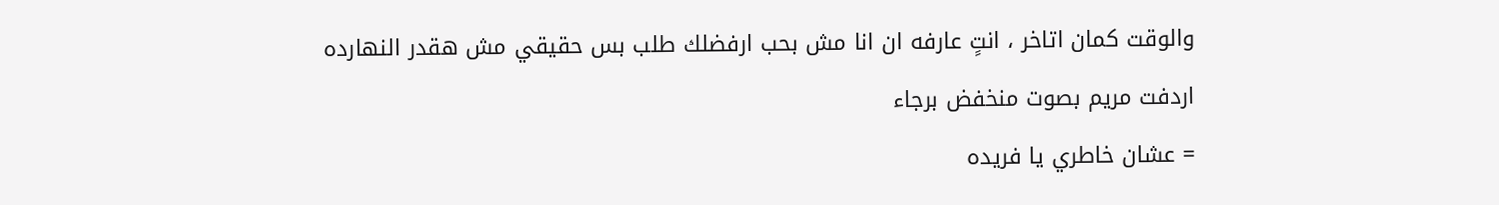والوقت كمان اتاخر ، انتٍ عارفه ان انا مش بحب ارفضلك طلب بس حقيقي مش هقدر النهارده

اردفت مريم بصوت منخفض برجاء

= عشان خاطري يا فريده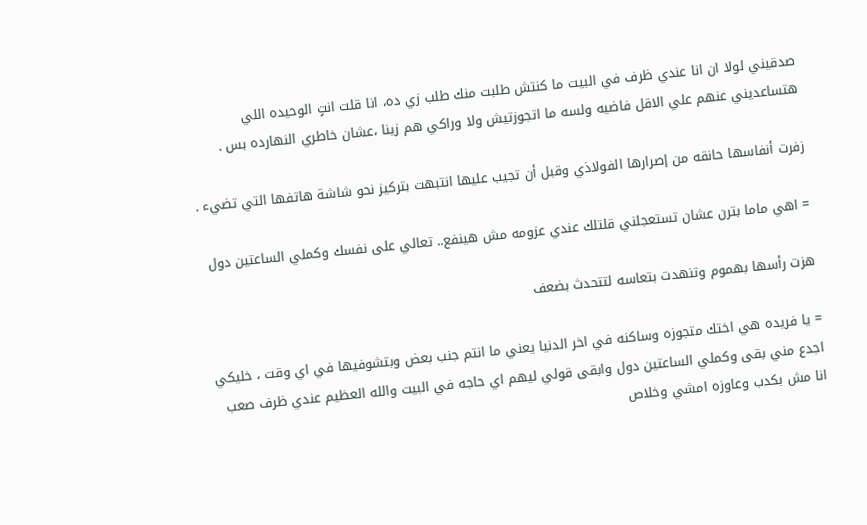صدقيني لولا ان انا عندي ظرف في البيت ما كنتش طلبت منك طلب زي ده، انا قلت انتٍ الوحيده اللي هتساعديني عنهم علي الاقل فاضيه ولسه ما اتجوزتيش ولا وراكي هم زينا ،عشان خاطري النهارده بس .

زفرت أنفاسها حانقه من إصرارها الفولاذي وقبل أن تجيب عليها انتبهت بتركيز نحو شاشة هاتفها التي تضيء .

= اهي ماما بترن عشان تستعجلني قلتلك عندي عزومه مش هينفع.. تعالي على نفسك وكملي الساعتين دول

هزت رأسها بهموم وتنهدت بتعاسه لتتحدث بضعف

= يا فريده هي اختك متجوزه وساكنه في اخر الدنيا يعني ما انتم جنب بعض وبتشوفيها في اي وقت ، خليكي اجدع مني بقى وكملي الساعتين دول وابقى قولي ليهم اي حاجه في البيت والله العظيم عندي ظرف صعب انا مش بكدب وعاوزه امشي وخلاص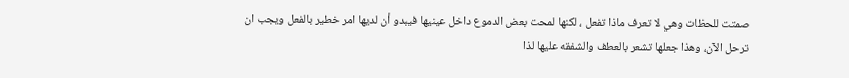صمتت للحظات وهي لا تعرف ماذا تفعل ، لكنها لمحت بعض الدموع داخل عينيها فيبدو أن لديها امر خطير بالفعل ويجب ان ترحل الآن، وهذا جعلها تشعر بالعطف والشفقه عليها لذا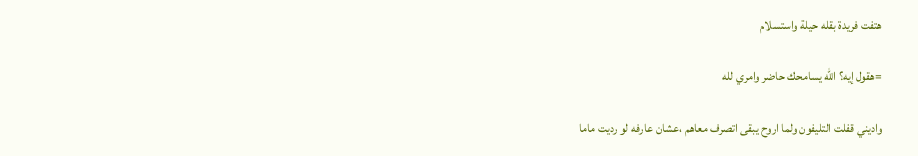هتفت فريدة بقله حيلة واستسلام

=هقول إيه؟ الله يسامحك حاضر وامري لله

واديني قفلت التليفون ولما اروح يبقى اتصرف معاهم ،عشان عارفه لو رديت ماما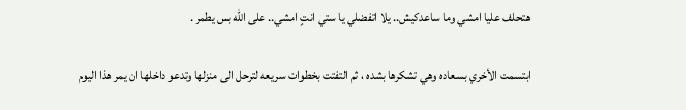هتحلف عليا امشي وما ساعدكيش.. يلا اتفضلي يا ستي انتٍ امشي.. على الله بس يطمر .

ابتسمت الأخري بسعاده وهي تشكرها بشده ، ثم التفتت بخطوات سريعه لترحل الى منزلها وتدعو داخلها ان يمر هذا اليوم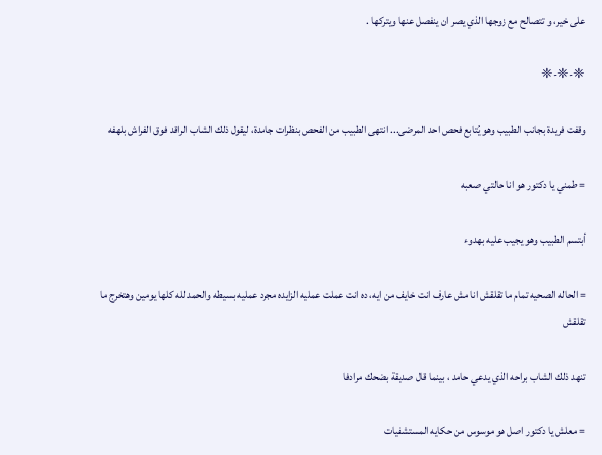على خير، و تتصالح مع زوجها الذي يصر ان ينفصل عنها ويتركها .

❈-❈-❈

وقفت فريدة بجانب الطبيب وهو يُتابع فحص احد المرضى... انتهى الطبيب من الفحص بنظرات جامدة، ليقول ذلك الشاب الراقد فوق الفراش بلهفه

= طمني يا دكتور هو انا حالتي صعبه

أبتسم الطبيب وهو يجيب عليه بهدوء

= الحاله الصحيه تمام ما تقلقش انا مش عارف انت خايف من ايه، ده انت عملت عمليه الزايده مجرد عمليه بسيطه والحمد لله كلها يومين وهتخرج ما تقلقش

تنهد ذلك الشاب براحه الذي يدعي حامد ، بينما قال صديقة بضحك مرادفا

= معلش يا دكتور اصل هو موسوس من حكايه المستشفيات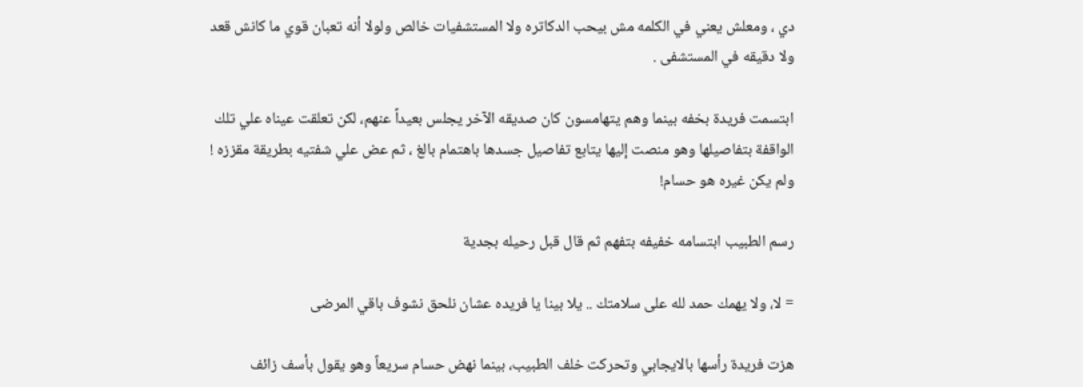دي ، ومعلش يعني في الكلمه مش بيحب الدكاتره ولا المستشفيات خالص ولولا أنه تعبان قوي ما كانش قعد ولا دقيقه في المستشفى .

ابتسمت فريدة بخفه بينما وهم يتهامسون كان صديقه الآخر يجلس بعيداً عنهم، لكن تعلقت عيناه علي تلك الواقفة بتفاصيلها وهو منصت إليها يتابع تفاصيل جسدها باهتمام بالغ ، ثم عض علي شفتيه بطريقة مقززه ! ولم يكن غيره هو حسام!

رسم الطبيب ابتسامه خفيفه بتفهم ثم قال قبل رحيله بجدية

= لا، ولا يهمك حمد لله على سلامتك .. يلا بينا يا فريده عشان نلحق نشوف باقي المرضى

هزت فريدة رأسها بالايجابي وتحركت خلف الطبيب، بينما نهض حسام سريعاً وهو يقول بأسف زائف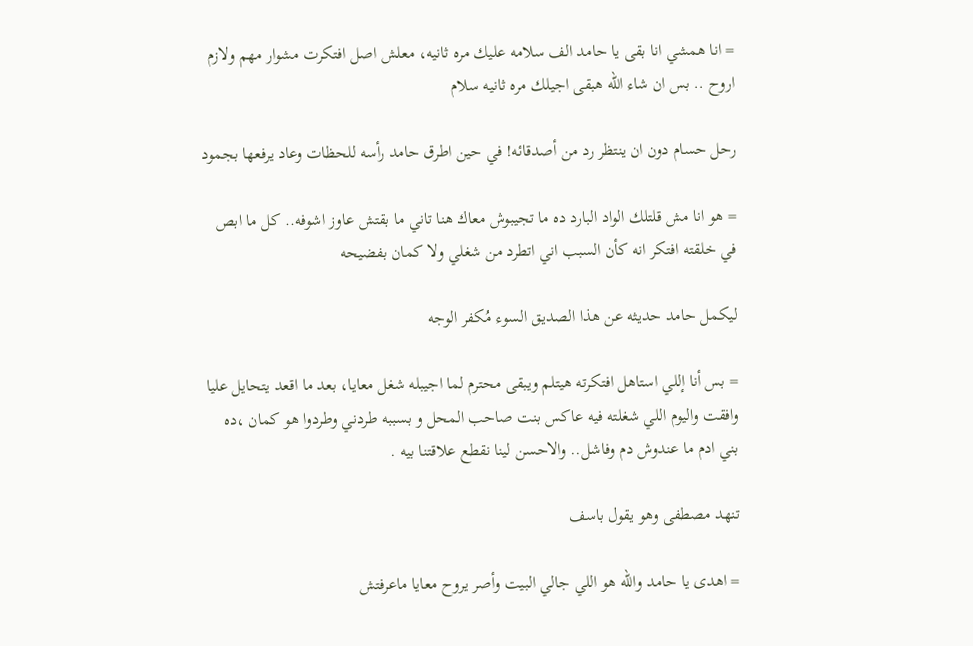= انا همشي انا بقى يا حامد الف سلامه عليك مره ثانيه، معلش اصل افتكرت مشوار مهم ولازم اروح .. بس ان شاء الله هبقى اجيلك مره ثانيه سلام

رحل حسام دون ان ينتظر رد من أصدقائه! في حين اطرق حامد رأسه للحظات وعاد يرفعها بجمود

= هو انا مش قلتلك الواد البارد ده ما تجيبوش معاك هنا تاني ما بقتش عاوز اشوفه.. كل ما ابص في خلقته افتكر انه كأن السبب اني اتطرد من شغلي ولا كمان بفضيحه

ليكمل حامد حديثه عن هذا الصديق السوء مُكفر الوجه

= بس أنا إللي استاهل افتكرته هيتلم ويبقى محترم لما اجيبله شغل معايا، بعد ما اقعد يتحايل عليا وافقت واليوم اللي شغلته فيه عاكس بنت صاحب المحل و بسببه طردني وطردوا هو كمان ،ده بني ادم ما عندوش دم وفاشل.. والاحسن لينا نقطع علاقتنا بيه .

تنهد مصطفى وهو يقول باسف

= اهدى يا حامد والله هو اللي جالي البيت وأصر يروح معايا ماعرفتش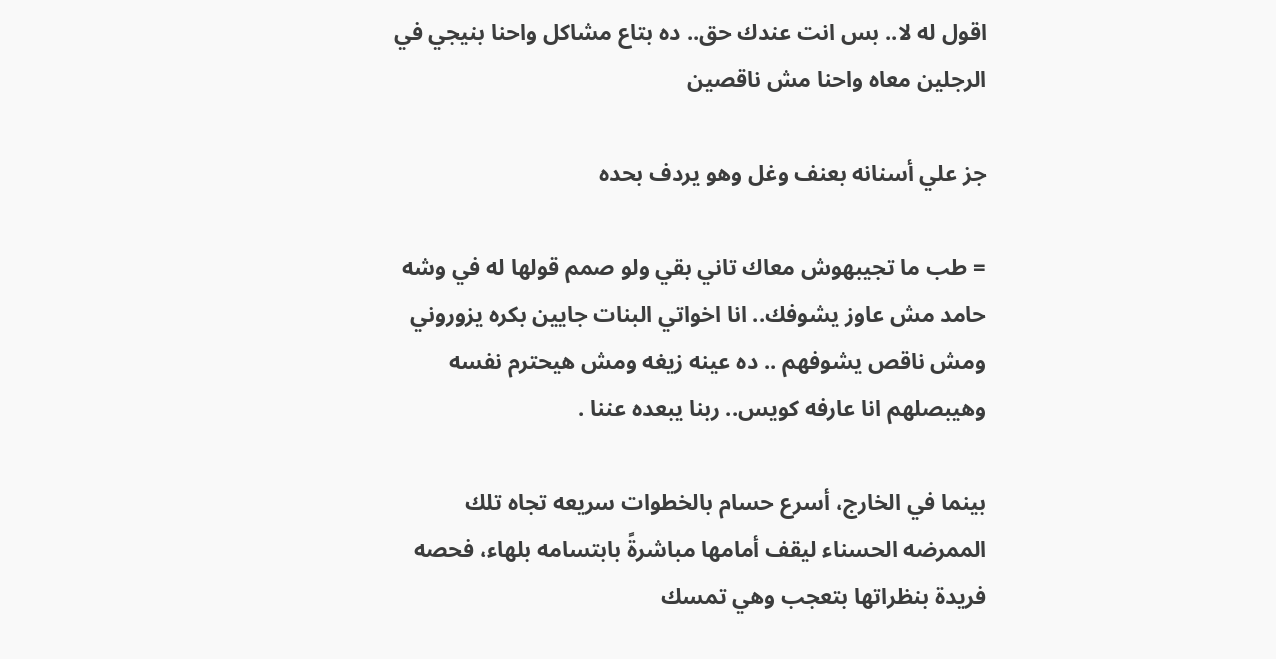اقول له لا.. بس انت عندك حق.. ده بتاع مشاكل واحنا بنيجي في الرجلين معاه واحنا مش ناقصين

جز علي أسنانه بعنف وغل وهو يردف بحده

= طب ما تجيبهوش معاك تاني بقي ولو صمم قولها له في وشه حامد مش عاوز يشوفك.. انا اخواتي البنات جايين بكره يزوروني ومش ناقص يشوفهم .. ده عينه زيغه ومش هيحترم نفسه وهيبصلهم انا عارفه كويس.. ربنا يبعده عننا .

بينما في الخارج، أسرع حسام بالخطوات سريعه تجاه تلك الممرضه الحسناء ليقف أمامها مباشرةً بابتسامه بلهاء، فحصه فريدة بنظراتها بتعجب وهي تمسك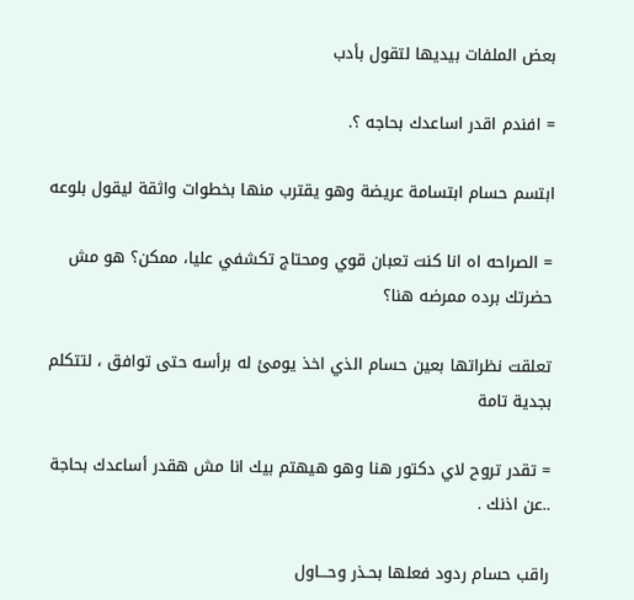بعض الملفات بيديها لتقول بأدب

= افندم اقدر اساعدك بحاجه ؟.

ابتسم حسام ابتسامة عريضة وهو يقترب منها بخطوات واثقة ليقول بلوعه

= الصراحه اه انا كنت تعبان قوي ومحتاج تكشفي عليا، ممكن؟ هو مش حضرتك برده ممرضه هنا؟

تعلقت نظراتها بعين حسام الذي اخذ يومئ له برأسه حتى توافق ، لتتكلم بجدية تامة

= تقدر تروح لاي دكتور هنا وهو هيهتم بيك انا مش هقدر أساعدك بحاجة ..عن اذنك .

راقب حسام ردود فعلها بحـذر وحـــاول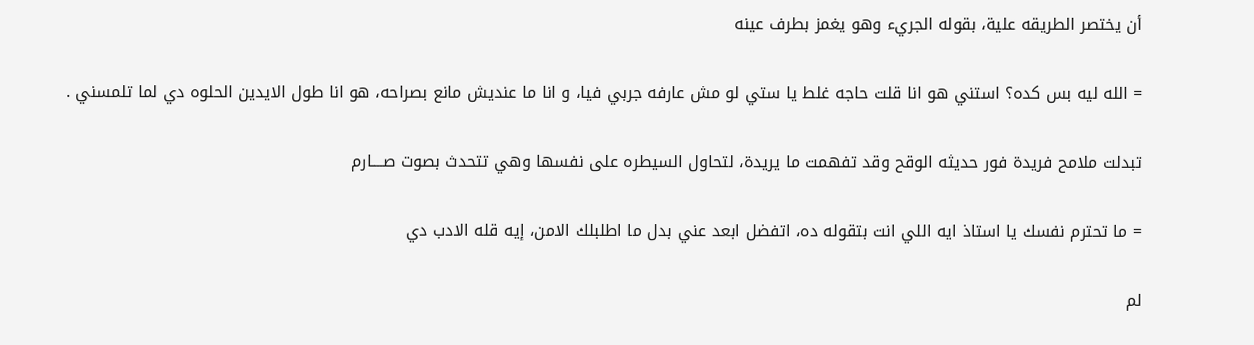أن يختصر الطريقه علية، بقوله الجريء وهو يغمز بطرف عينه

= الله ليه بس كده؟ استني هو انا قلت حاجه غلط يا ستي لو مش عارفه جربي فيا، و انا ما عنديش مانع بصراحه، هو انا طول الايدين الحلوه دي لما تلمسني .

تبدلت ملامح فريدة فور حديثه الوقح وقد تفهمت ما يريدة، لتحاول السيطره على نفسها وهي تتحدث بصوت صــــارم

= ما تحترم نفسك يا استاذ ايه اللي انت بتقوله ده، اتفضل ابعد عني بدل ما اطلبلك الامن، إيه قله الادب دي

لم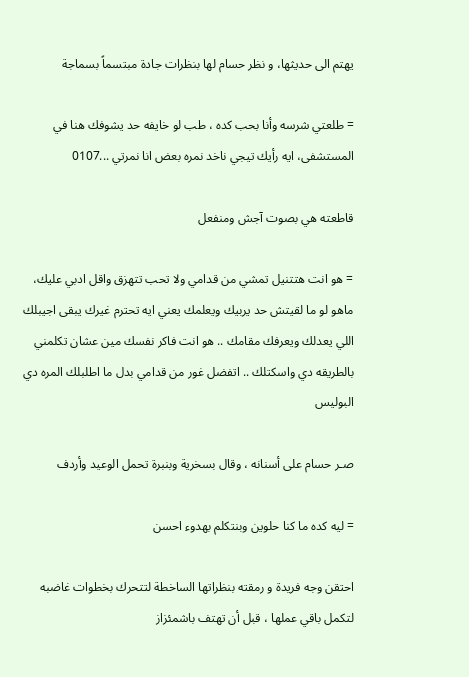يهتم الى حديثها، و نظر حسام لها بنظرات جادة مبتسماً بسماجة

= طلعتي شرسه وأنا بحب كده ، طب لو خايفه حد يشوفك هنا في المستشفى، ايه رأيك تيجي ناخد نمره بعض انا نمرتي ...0107

قاطعته هي بصوت آجش ومنفعل

= هو انت هتتنيل تمشي من قدامي ولا تحب تتهزق واقل ادبي عليك، ماهو لو ما لقيتش حد يربيك ويعلمك يعني ايه تحترم غيرك يبقى اجيبلك اللي يعدلك ويعرفك مقامك .. هو انت فاكر نفسك مين عشان تكلمني بالطريقه دي واسكتلك .. اتفضل غور من قدامي بدل ما اطلبلك المره دي البوليس

صـر حسام على أسنانه ، وقال بسخرية وبنبرة تحمل الوعيد وأردف

= ليه كده ما كنا حلوين وبنتكلم بهدوء احسن

احتقن وجه فريدة و رمقته بنظراتها الساخطة لتتحرك بخطوات غاضبه لتكمل باقي عملها ، قبل أن تهتف باشمئزاز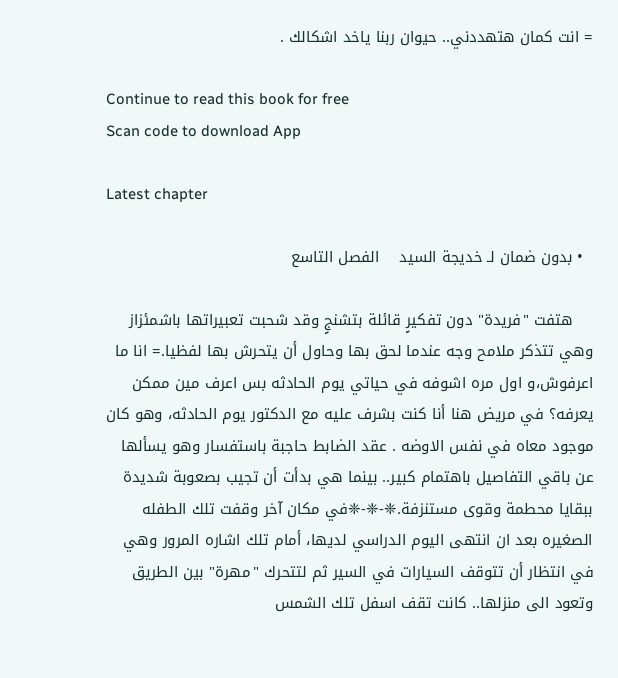= انت كمان هتهددني.. حيوان ربنا ياخد اشكالك .

Continue to read this book for free
Scan code to download App

Latest chapter

  • بدون ضمان لـ خديجة السيد    الفصل التاسع

    هتفت "فريدة" دون تفكيرٍ قائلة بتشنجٍ وقد شحبت تعبيراتها باشمئزاز وهي تتذكر ملامح وجه عندما لحق بها وحاول أن يتحرش بها لفظيا.= انا ما اعرفوش،و اول مره اشوفه في حياتي يوم الحادثه بس اعرف مين ممكن يعرفه؟ في مريض هنا أنا كنت بشرف عليه مع الدكتور يوم الحادثه، وهو كان موجود معاه في نفس الاوضه . عقد الضابط حاجبة باستفسار وهو يسألها عن باقي التفاصيل باهتمام كبير.. بينما هي بدأت أن تجيب بصعوبة شديدة ببقايا محطمة وقوى مستنزفة.❈-❈-❈في مكان آخر وقفت تلك الطفله الصغيره بعد ان انتهى اليوم الدراسي لديها، أمام تلك اشاره المرور وهي في انتظار أن تتوقف السيارات في السير ثم لتتحرك "مهرة" بين الطريق وتعود الى منزلها.. كانت تقف اسفل تلك الشمس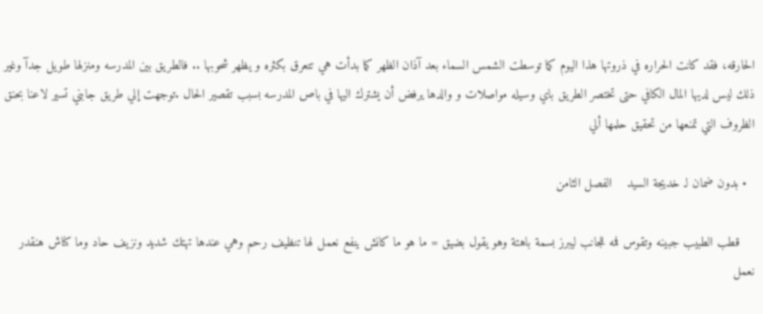الحارقه، فقد كانت الحراره في ذروتها هذا اليوم كما توسطت الشمس السماء بعد آذان الظهر كما بدأت هي تتعرق بكثره و يظهر شحوبها .. فالطريق بين المدرسه ومنزلها طويل جدآ وغير ذلك ليس لديها المال الكافي حتى تختصر الطريق باي وسيله مواصلات و والدها يرفض أن يشترك اليها في باص المدرسه بسبب تقصير الحال .توجهت إلي طريق جابني تسير لاعنا بحنق الظروف التي تمنعها من تحقيق حلمها ألي

  • بدون ضمان لـ خديجة السيد    الفصل الثامن

    قطب الطبيب جبينه وتقوس فمه للجانب ليبرز بسمة باهتة وهو يقول بضيق = ما هو ما كانش ينفع نعمل لها تنظيف رحم وهي عندها تهتك شديد ونزيف حاد وما كناش هنقدر نعمل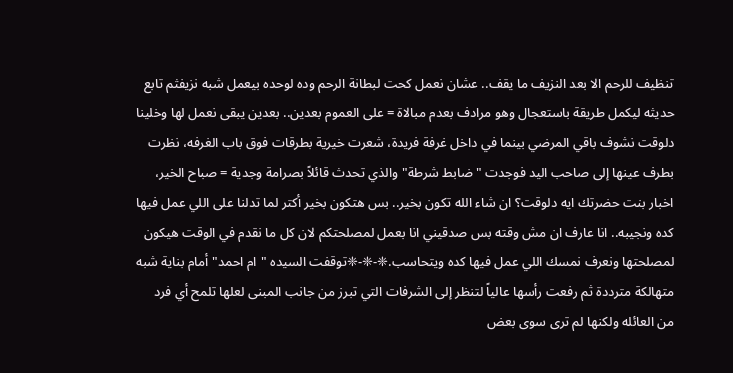تنظيف للرحم الا بعد النزيف ما يقف.. عشان نعمل كحت لبطانة الرحم وده لوحده بيعمل شبه نزيفثم تابع حديثه ليكمل طريقة باستعجال وهو مرادف بعدم مبالاة = على العموم بعدين.. بعدين يبقى نعمل لها وخلينا دلوقت نشوف باقي المرضي بينما في داخل غرفة فريدة، شعرت خيرية بطرقات فوق باب الغرفه، نظرت بطرف عينها إلى صاحب اليد فوجدت "ضابط شرطة" والذي تحدث قائلاً بصرامة وجدية = صباح الخير، اخبار بنت حضرتك ايه دلوقت؟ ان شاء الله تكون بخير.. بس هتكون بخير أكتر لما تدلنا على اللي عمل فيها كده ونجيبه.. انا عارف ان مش وقته بس صدقيني انا بعمل لمصلحتكم لان كل ما نقدم في الوقت هيكون لمصلحتها ونعرف نمسك اللي عمل فيها كده ويتحاسب.❈-❈-❈توقفت السيده "ام احمد" أمام بناية شبه متهالكة مترددة ثم رفعت رأسها عالياً لتنظر إلى الشرفات التي تبرز من جانب المبنى لعلها تلمح أي فرد من العائله ولكنها لم ترى سوى بعض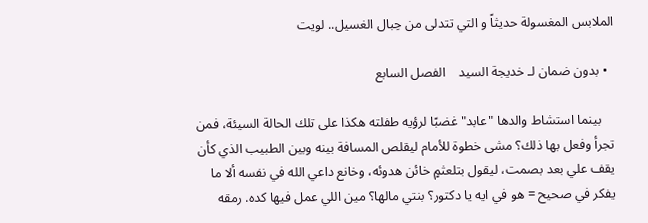الملابس المغسولة حديثاً و التي تتدلى من حِبال الغسيل.. لويت

  • بدون ضمان لـ خديجة السيد    الفصل السابع

    بينما استشاط والدها "عابد" غضبًا لرؤيه طفلته هكذا على تلك الحالة السيئة، فمن تجرأ وفعل بها ذلك؟ مشى خطوة للأمام ليقلص المسافة بينه وبين الطبيب الذي كأن يقف علي بعد بصمت، ليقول بتلعثمٍ خائن هدوئه، وخانع داعي الله في نفسه ألا ما يفكر في صحيح = هو في ايه يا دكتور؟ بنتي مالها؟ مين اللي عمل فيها كده. رمقه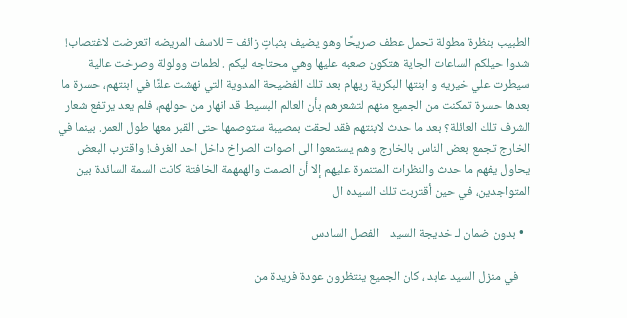الطبيب بنظرة مطولة تحمل عطف صريحًا وهو يضيف بثباتٍ زائف = للاسف المريضه اتعرضت لاغتصاب! شدوا حيلكم الساعات الجاية هتكون صعبه عليها وهي محتاجه ليكم . لطمات وولولة وصرخت عالية سيطرت علي خيريه و ابنتها البكرية ريهام بعد تلك الفضيحة المدوية التي نهشت علنًا في ابنتهم، حسرة ما بعدها حسرة تمكنت من الجميع منهم لتشعرهم بأن العالم البسيط قد انهار من حولهم، فلم يعد يرتفع شعار الشرف تلك العائلة؟ بعد ما حدث لابنتهم فقد لحقت بمصيبة ستوصمها حتى القبر معها طول العمر. بينما في الخارج تجمع بعض الناس بالخارج وهم يستمعوا الى اصوات الصراخ داخل احد الغرف! واقترب البعض يحاول يفهم ما حدث والنظرات المتنمرة عليهم إلا أن الصمت والهمهمة الخافتة كانت السمة السائدة بين المتواجدين، في حين أقتربت تلك السيده ال

  • بدون ضمان لـ خديجة السيد    الفصل السادس

    في منزل السيد عابد ، كان الجميع ينتظرون عودة فريدة من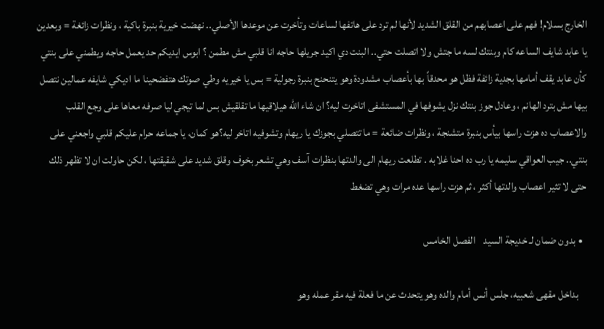الخارج بسلام! فهم على اعصابهم من القلق الشديد لأنها لم ترد على هاتفها لساعات وتأخرت عن موعدها الأصلي.. نهضت خيرية بنبرة باكية ، ونظرات زائغة = وبعدين يا عابد شايف الساعه كام وبنتك لسه ما جتش ولا اتصلت حتي.. البنت دي اكيد جريلها حاجه انا قلبي مش مطمن ؟ ابوس ايديكم حد يعمل حاجه ويطمني على بنتي كأن عابد يقف أمامها بجدية زائفة فظل هو محدقاً بها بأعصاب مشدودة وهو يتنحنح بنبرة رجولية = بس يا خيريه وطي صوتك هتفضحينا ما اديكي شايفه عمالين نتصل بيها مش بترد الهانم ، وعادل جوز بنتك نزل يشوفها في المستشفى اتاخرت ليه؟ ان شاء الله هيلاقيها ما تقلقيش بس لما تيجي ليا صرفه معاها على وجع القلب والاعصاب ده هزت راسها بيأس بنبرة متشنجة ، ونظرات ضائعة = ما تتصلي بجوزك يا ريهام وتشوفيه اتاخر ليه؟هو كمان، يا جماعه حرام عليكم قلبي واجعني على بنتي.. جيب العواقي سليمه يا رب ده احنا غلابه . تطلعت ريهام الى والدتها بنظرات آسف وهي تشعر بخوف وقلق شديد على شقيقتها ، لكن حاولت ان لا تظهر ذلك حتى لا تثير اعصاب والدتها أكثر ، ثم هزت راسها عده مرات وهي تضغط

  • بدون ضمان لـ خديجة السيد    الفصل الخامس

    بداخل مقهى شعبيه، جلس أنس أمام والده وهو يتحدث عن ما فعلة فيه مقر عمله وهو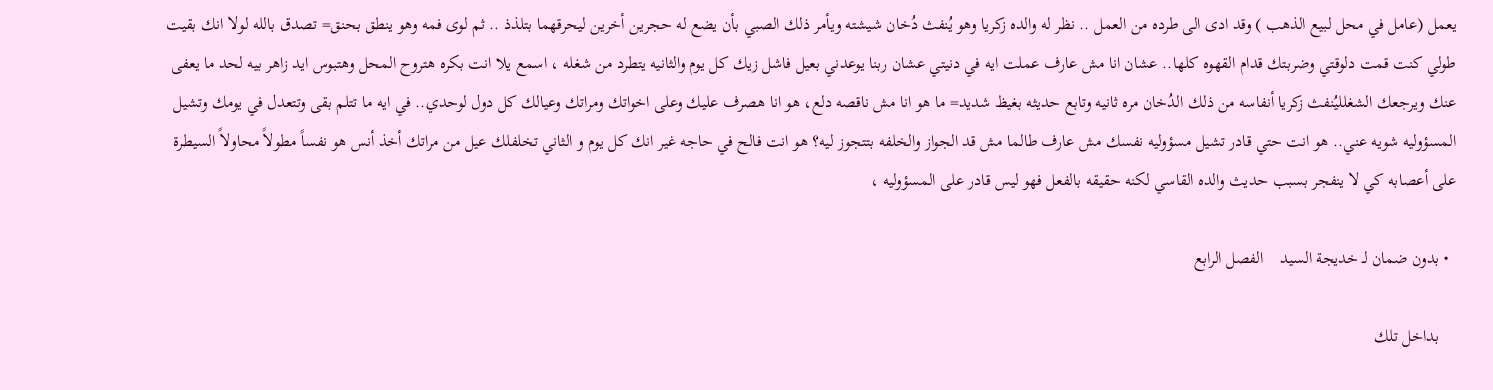يعمل (عامل في محل لبيع الذهب ) وقد ادى الى طرده من العمل .. نظر له والده زكريا وهو يُنفث دُخان شيشته ويأمر ذلك الصبي بأن يضع له حجرين أخرين ليحرقهما بتلذذ .. ثم لوى فمه وهو ينطق بحنق= تصدق بالله لولا انك بقيت طولي كنت قمت دلوقتي وضربتك قدام القهوه كلها.. عشان انا مش عارف عملت ايه في دنيتي عشان ربنا يوعدني بعيل فاشل زيك كل يوم والثانيه يتطرد من شغله ، اسمع يلا انت بكره هتروح المحل وهتبوس ايد زاهر بيه لحد ما يعفى عنك ويرجعك الشغلليُنفث زكريا أنفاسه من ذلك الدُخان مره ثانيه وتابع حديثه بغيظ شديد= ما هو انا مش ناقصه دلع، هو انا هصرف عليك وعلى اخواتك ومراتك وعيالك كل دول لوحدي.. في ايه ما تتلم بقى وتتعدل في يومك وتشيل المسؤوليه شويه عني.. هو انت حتي قادر تشيل مسؤوليه نفسك مش عارف طالما مش قد الجواز والخلفه بتتجوز ليه؟ هو انت فالح في حاجه غير انك كل يوم و الثاني تخلفلك عيل من مراتك أخذ أنس هو نفساً مطولاً محاولاً السيطرة على أعصابه كي لا ينفجر بسبب حديث والده القاسي لكنه حقيقه بالفعل فهو ليس قادر على المسؤوليه ،

  • بدون ضمان لـ خديجة السيد    الفصل الرابع

    بداخل تلك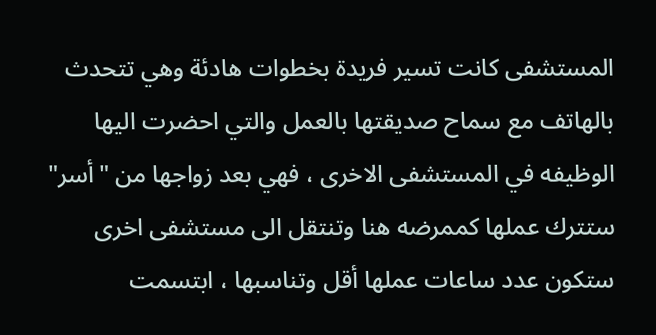المستشفى كانت تسير فريدة بخطوات هادئة وهي تتحدث بالهاتف مع سماح صديقتها بالعمل والتي احضرت اليها الوظيفه في المستشفى الاخرى ، فهي بعد زواجها من "أسر" ستترك عملها كممرضه هنا وتنتقل الى مستشفى اخرى ستكون عدد ساعات عملها أقل وتناسبها ، ابتسمت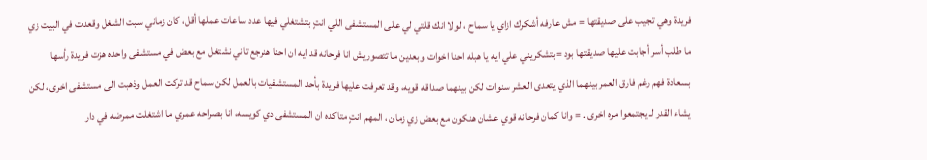فريدة وهي تجيب على صديقتها = مش عارفه أشكرك ازاي يا سماح ، لولا انك قلتي لي على المستشفى اللي انتٍ بتشتغلي فيها عدد ساعات عملها أقل، كان زماني سبت الشغل وقعدت في البيت زي ما طلب أسر أجابت عليها صديقتها بود =بتشكريني علي ايه يا هبله احنا اخوات وبعدين ما تتصوريش انا فرحانه قد ايه ان احنا هنرجع تاني نشتغل مع بعض في مستشفى واحده هزت فريدة رأسها بسعادة فهم رغم فارق العمر بينهما الذي يتعدى العشر سنوات لكن بينهما صداقه قويه، وقد تعرفت عليها فريدة بأحد المستشفيات بالعمل لكن سماح قد تركت العمل وذهبت الى مستشفى اخرى، لكن يشاء القدر لـ يجتمعوا مره اخرى . = وانا كمان فرحانه قوي عشان هنكون مع بعض زي زمان ، المهم انتٍ متاكده ان المستشفى دي كويسه، انا بصراحه عمري ما اشتغلت ممرضه في دار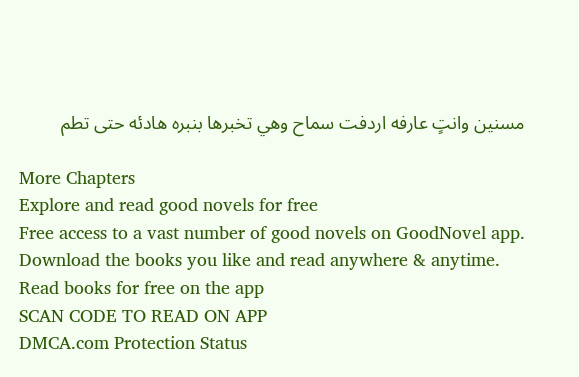مسنين وانتٍ عارفه اردفت سماح وهي تخبرها بنبره هادئه حتى تطم

More Chapters
Explore and read good novels for free
Free access to a vast number of good novels on GoodNovel app. Download the books you like and read anywhere & anytime.
Read books for free on the app
SCAN CODE TO READ ON APP
DMCA.com Protection Status